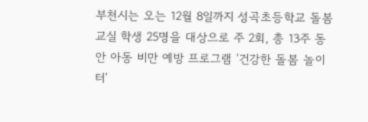부천시는 오는 12월 8일까지 성곡초등학교 돌봄교실 학생 25명을 대상으로 주 2회, 총 13주 동안 아동 비만 예방 프로그램 ‘건강한 돌봄 놀이터’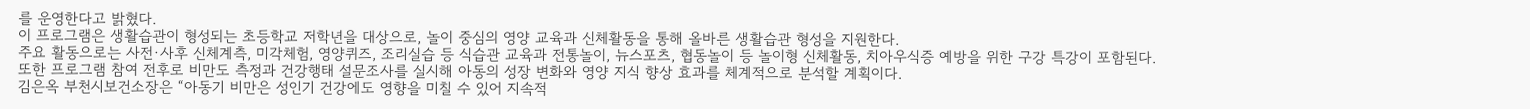를 운영한다고 밝혔다.
이 프로그램은 생활습관이 형성되는 초등학교 저학년을 대상으로, 놀이 중심의 영양 교육과 신체활동을 통해 올바른 생활습관 형성을 지원한다.
주요 활동으로는 사전·사후 신체계측, 미각체험, 영양퀴즈, 조리실습 등 식습관 교육과 전통놀이, 뉴스포츠, 협동놀이 등 놀이형 신체활동, 치아우식증 예방을 위한 구강 특강이 포함된다.
또한 프로그램 참여 전후로 비만도 측정과 건강행태 설문조사를 실시해 아동의 성장 변화와 영양 지식 향상 효과를 체계적으로 분석할 계획이다.
김은옥 부천시보건소장은 “아동기 비만은 성인기 건강에도 영향을 미칠 수 있어 지속적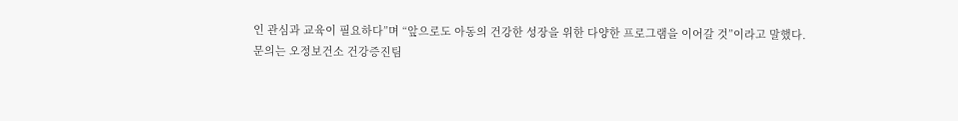인 관심과 교육이 필요하다”며 “앞으로도 아동의 건강한 성장을 위한 다양한 프로그램을 이어갈 것”이라고 말했다.
문의는 오정보건소 건강증진팀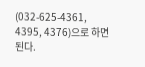(032-625-4361, 4395, 4376)으로 하면 된다.